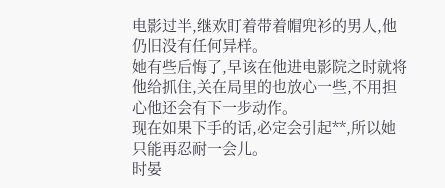电影过半,继欢盯着带着帽兜衫的男人,他仍旧没有任何异样。
她有些后悔了,早该在他进电影院之时就将他给抓住,关在局里的也放心一些,不用担心他还会有下一步动作。
现在如果下手的话,必定会引起**,所以她只能再忍耐一会儿。
时晏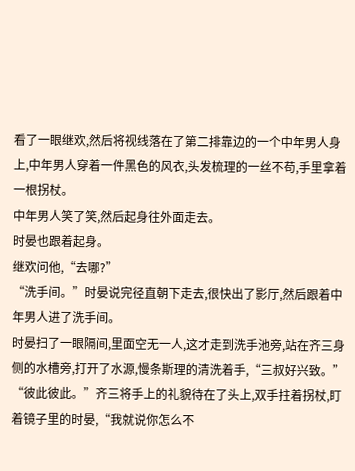看了一眼继欢,然后将视线落在了第二排靠边的一个中年男人身上,中年男人穿着一件黑色的风衣,头发梳理的一丝不苟,手里拿着一根拐杖。
中年男人笑了笑,然后起身往外面走去。
时晏也跟着起身。
继欢问他,“去哪?”
“洗手间。”时晏说完径直朝下走去,很快出了影厅,然后跟着中年男人进了洗手间。
时晏扫了一眼隔间,里面空无一人,这才走到洗手池旁,站在齐三身侧的水槽旁,打开了水源,慢条斯理的清洗着手,“三叔好兴致。”
“彼此彼此。”齐三将手上的礼貌待在了头上,双手拄着拐杖,盯着镜子里的时晏,“我就说你怎么不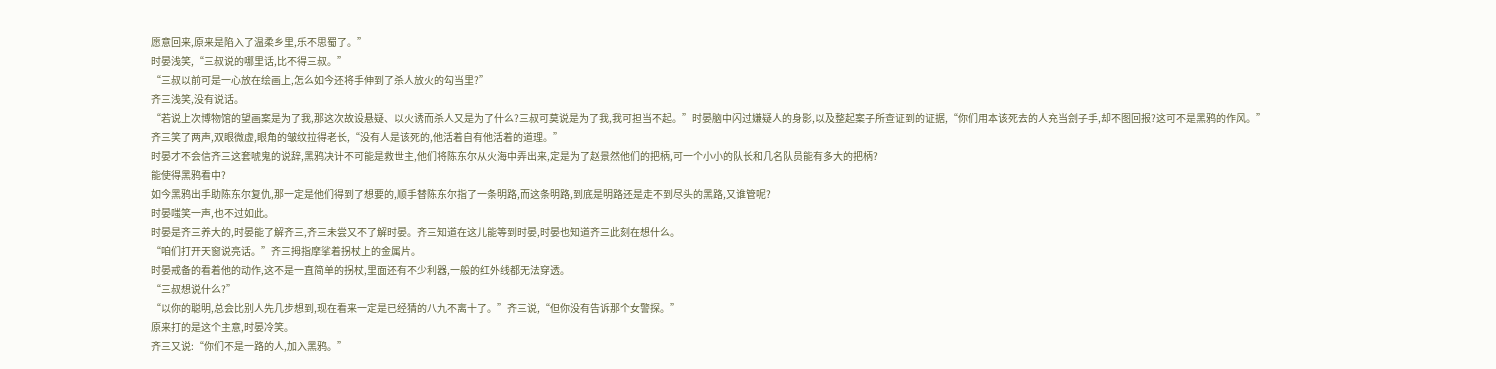愿意回来,原来是陷入了温柔乡里,乐不思蜀了。”
时晏浅笑,“三叔说的哪里话,比不得三叔。”
“三叔以前可是一心放在绘画上,怎么如今还将手伸到了杀人放火的勾当里?”
齐三浅笑,没有说话。
“若说上次博物馆的望画案是为了我,那这次故设悬疑、以火诱而杀人又是为了什么?三叔可莫说是为了我,我可担当不起。”时晏脑中闪过嫌疑人的身影,以及整起案子所查证到的证据,“你们用本该死去的人充当刽子手,却不图回报?这可不是黑鸦的作风。”
齐三笑了两声,双眼微虚,眼角的皱纹拉得老长,“没有人是该死的,他活着自有他活着的道理。”
时晏才不会信齐三这套唬鬼的说辞,黑鸦决计不可能是救世主,他们将陈东尔从火海中弄出来,定是为了赵景然他们的把柄,可一个小小的队长和几名队员能有多大的把柄?
能使得黑鸦看中?
如今黑鸦出手助陈东尔复仇,那一定是他们得到了想要的,顺手替陈东尔指了一条明路,而这条明路,到底是明路还是走不到尽头的黑路,又谁管呢?
时晏嗤笑一声,也不过如此。
时晏是齐三养大的,时晏能了解齐三,齐三未尝又不了解时晏。齐三知道在这儿能等到时晏,时晏也知道齐三此刻在想什么。
“咱们打开天窗说亮话。”齐三拇指摩挲着拐杖上的金属片。
时晏戒备的看着他的动作,这不是一直简单的拐杖,里面还有不少利器,一般的红外线都无法穿透。
“三叔想说什么?”
“以你的聪明,总会比别人先几步想到,现在看来一定是已经猜的八九不离十了。”齐三说,“但你没有告诉那个女警探。”
原来打的是这个主意,时晏冷笑。
齐三又说:“你们不是一路的人,加入黑鸦。”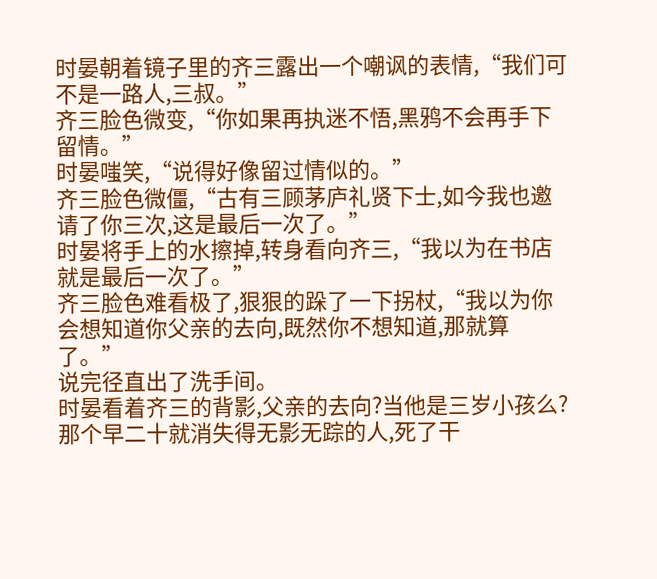时晏朝着镜子里的齐三露出一个嘲讽的表情,“我们可不是一路人,三叔。”
齐三脸色微变,“你如果再执迷不悟,黑鸦不会再手下留情。”
时晏嗤笑,“说得好像留过情似的。”
齐三脸色微僵,“古有三顾茅庐礼贤下士,如今我也邀请了你三次,这是最后一次了。”
时晏将手上的水擦掉,转身看向齐三,“我以为在书店就是最后一次了。”
齐三脸色难看极了,狠狠的跺了一下拐杖,“我以为你会想知道你父亲的去向,既然你不想知道,那就算了。”
说完径直出了洗手间。
时晏看着齐三的背影,父亲的去向?当他是三岁小孩么?那个早二十就消失得无影无踪的人,死了干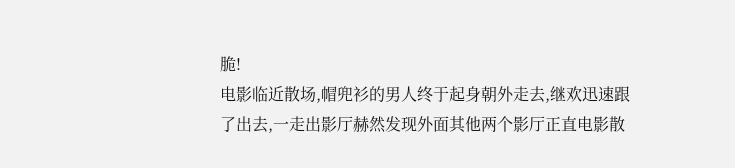脆!
电影临近散场,帽兜衫的男人终于起身朝外走去,继欢迅速跟了出去,一走出影厅赫然发现外面其他两个影厅正直电影散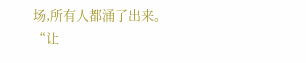场,所有人都涌了出来。
“让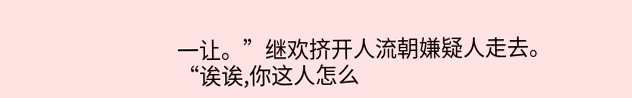一让。”继欢挤开人流朝嫌疑人走去。
“诶诶,你这人怎么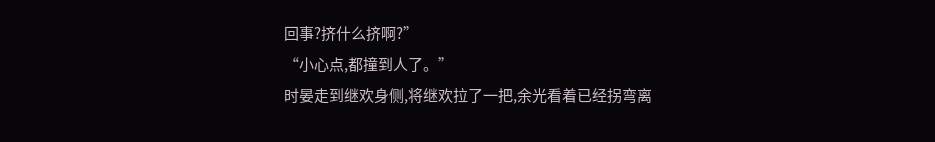回事?挤什么挤啊?”
“小心点,都撞到人了。”
时晏走到继欢身侧,将继欢拉了一把,余光看着已经拐弯离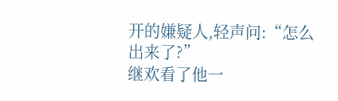开的嫌疑人,轻声问:“怎么出来了?”
继欢看了他一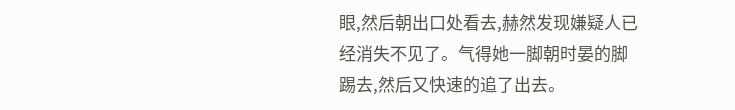眼,然后朝出口处看去,赫然发现嫌疑人已经消失不见了。气得她一脚朝时晏的脚踢去,然后又快速的追了出去。